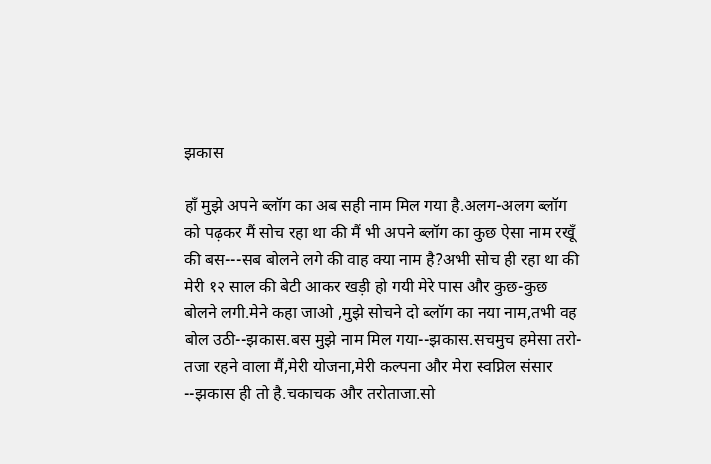झकास

हाँ मुझे अपने ब्लॉग का अब सही नाम मिल गया है.अलग-अलग ब्लॉग को पढ़कर मैं सोच रहा था की मैं भी अपने ब्लॉग का कुछ ऐसा नाम रखूँ की बस---सब बोलने लगे की वाह क्या नाम है?अभी सोच ही रहा था की मेरी १२ साल की बेटी आकर खड़ी हो गयी मेरे पास और कुछ-कुछ बोलने लगी.मेने कहा जाओ ,मुझे सोचने दो ब्लॉग का नया नाम,तभी वह बोल उठी--झकास.बस मुझे नाम मिल गया--झकास.सचमुच हमेसा तरो-तजा रहने वाला मैं,मेरी योजना,मेरी कल्पना और मेरा स्वप्निल संसार --झकास ही तो है.चकाचक और तरोताजा.सो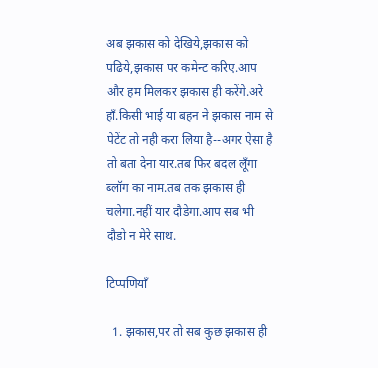अब झकास को देखिये,झकास को पढिये,झकास पर कमेन्ट करिए.आप और हम मिलकर झकास ही करेंगे.अरे हाँ.किसी भाई या बहन ने झकास नाम से पेटेंट तो नही करा लिया है--अगर ऐसा है तो बता देना यार.तब फिर बदल लूँगा ब्लॉग का नाम.तब तक झकास ही चलेगा.नहीं यार दौडेगा.आप सब भी दौडो न मेरे साथ.

टिप्पणियाँ

  1. झकास,पर तो सब कुछ झकास ही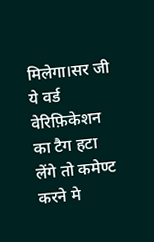मिलेगा।सर जी ये वर्ड वेरिफ़िकेशन का टैग हटा लेंगे तो कमेण्ट करने मे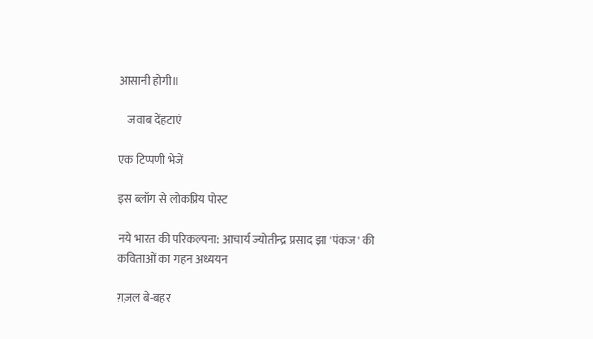आसानी होगी॥

    जवाब देंहटाएं

एक टिप्पणी भेजें

इस ब्लॉग से लोकप्रिय पोस्ट

नये भारत की परिकल्पना: आचार्य ज्योतीन्द्र प्रसाद झा 'पंकज' की कविताओं का गहन अध्ययन

ग़ज़ल बे-बहर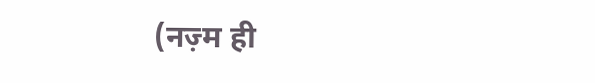(नज़्म ही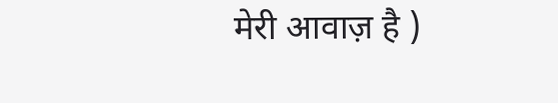मेरी आवाज़ है )